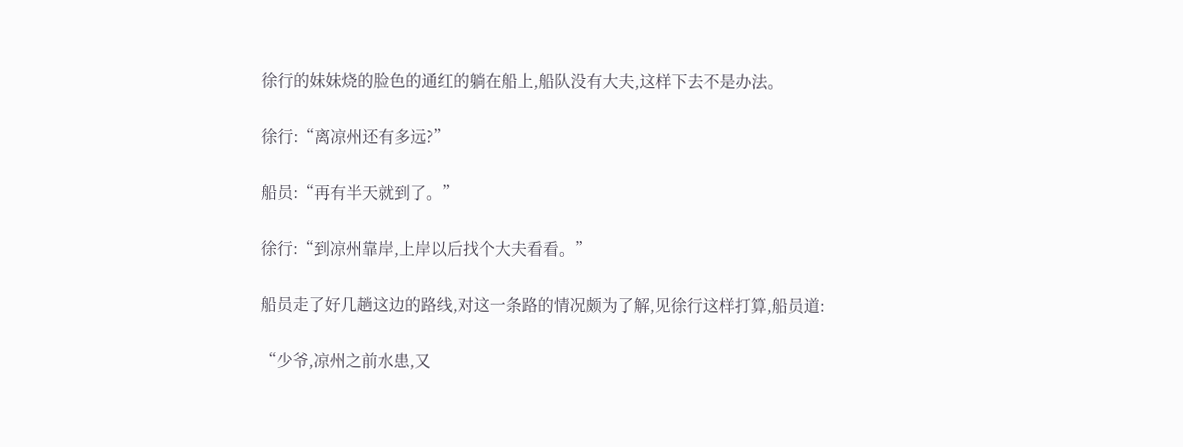徐行的妹妹烧的脸色的通红的躺在船上,船队没有大夫,这样下去不是办法。

徐行:“离凉州还有多远?”

船员:“再有半天就到了。”

徐行:“到凉州靠岸,上岸以后找个大夫看看。”

船员走了好几趟这边的路线,对这一条路的情况颇为了解,见徐行这样打算,船员道:

“少爷,凉州之前水患,又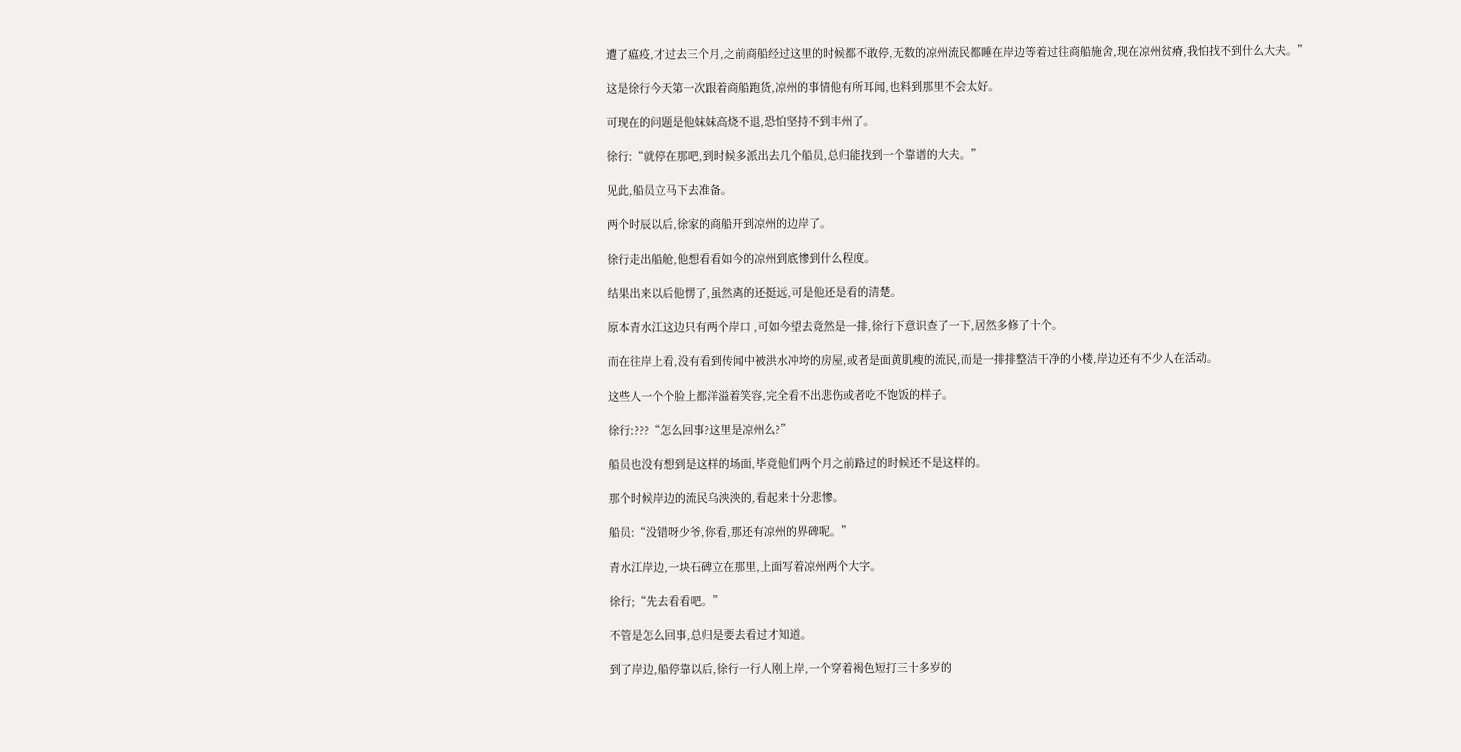遭了瘟疫,才过去三个月,之前商船经过这里的时候都不敢停,无数的凉州流民都睡在岸边等着过往商船施舍,现在凉州贫瘠,我怕找不到什么大夫。”

这是徐行今天第一次跟着商船跑货,凉州的事情他有所耳闻,也料到那里不会太好。

可现在的问题是他妹妹高烧不退,恐怕坚持不到丰州了。

徐行:“就停在那吧,到时候多派出去几个船员,总归能找到一个靠谱的大夫。”

见此,船员立马下去准备。

两个时辰以后,徐家的商船开到凉州的边岸了。

徐行走出船舱,他想看看如今的凉州到底惨到什么程度。

结果出来以后他愣了,虽然离的还挺远,可是他还是看的清楚。

原本青水江这边只有两个岸口 ,可如今望去竟然是一排,徐行下意识查了一下,居然多修了十个。

而在往岸上看,没有看到传闻中被洪水冲垮的房屋,或者是面黄肌瘦的流民,而是一排排整洁干净的小楼,岸边还有不少人在活动。

这些人一个个脸上都洋溢着笑容,完全看不出悲伤或者吃不饱饭的样子。

徐行:???“怎么回事?这里是凉州么?”

船员也没有想到是这样的场面,毕竟他们两个月之前路过的时候还不是这样的。

那个时候岸边的流民乌泱泱的,看起来十分悲惨。

船员:“没错呀少爷,你看,那还有凉州的界碑呢。”

青水江岸边,一块石碑立在那里,上面写着凉州两个大字。

徐行;“先去看看吧。”

不管是怎么回事,总归是要去看过才知道。

到了岸边,船停靠以后,徐行一行人刚上岸,一个穿着褐色短打三十多岁的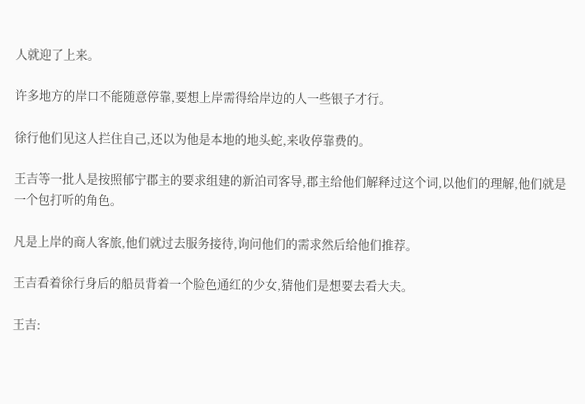人就迎了上来。

许多地方的岸口不能随意停靠,要想上岸需得给岸边的人一些银子才行。

徐行他们见这人拦住自己,还以为他是本地的地头蛇,来收停靠费的。

王吉等一批人是按照郁宁郡主的要求组建的新泊司客导,郡主给他们解释过这个词,以他们的理解,他们就是一个包打听的角色。

凡是上岸的商人客旅,他们就过去服务接待,询问他们的需求然后给他们推荐。

王吉看着徐行身后的船员背着一个脸色通红的少女,猜他们是想要去看大夫。

王吉: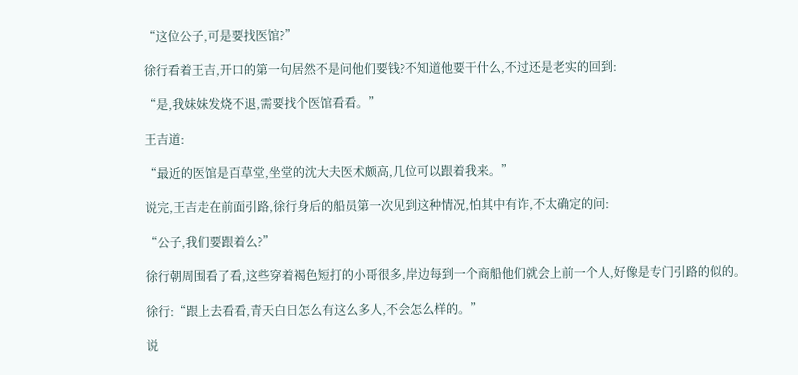“这位公子,可是要找医馆?”

徐行看着王吉,开口的第一句居然不是问他们要钱?不知道他要干什么,不过还是老实的回到:

“是,我妹妹发烧不退,需要找个医馆看看。”

王吉道:

“最近的医馆是百草堂,坐堂的沈大夫医术颇高,几位可以跟着我来。”

说完,王吉走在前面引路,徐行身后的船员第一次见到这种情况,怕其中有诈,不太确定的问:

“公子,我们要跟着么?”

徐行朝周围看了看,这些穿着褐色短打的小哥很多,岸边每到一个商船他们就会上前一个人,好像是专门引路的似的。

徐行:“跟上去看看,青天白日怎么有这么多人,不会怎么样的。”

说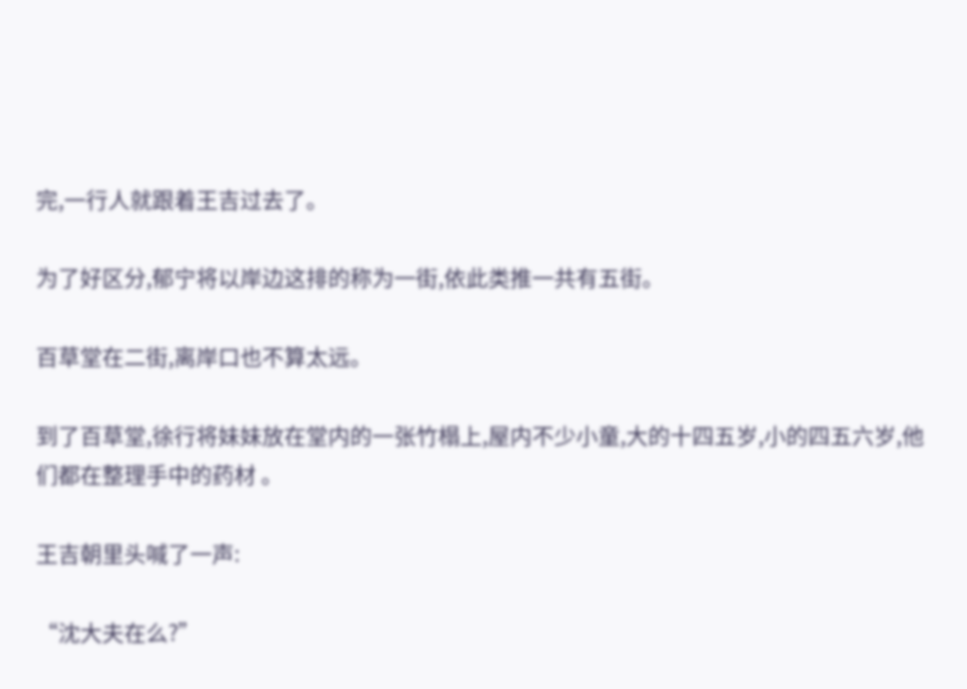完,一行人就跟着王吉过去了。

为了好区分,郁宁将以岸边这排的称为一街,依此类推一共有五街。

百草堂在二街,离岸口也不算太远。

到了百草堂,徐行将妹妹放在堂内的一张竹榻上,屋内不少小童,大的十四五岁,小的四五六岁,他们都在整理手中的药材 。

王吉朝里头喊了一声:

“沈大夫在么?”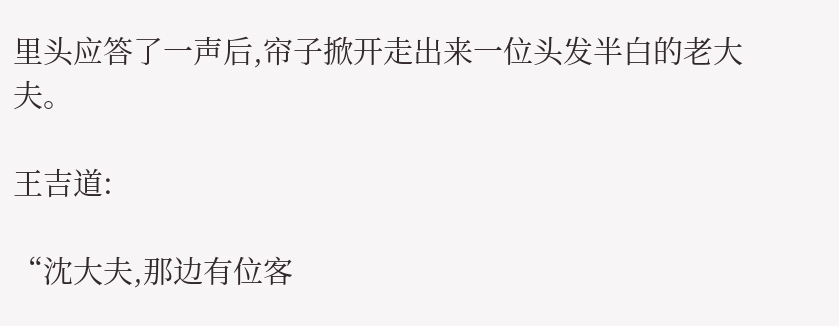里头应答了一声后,帘子掀开走出来一位头发半白的老大夫。

王吉道:

“沈大夫,那边有位客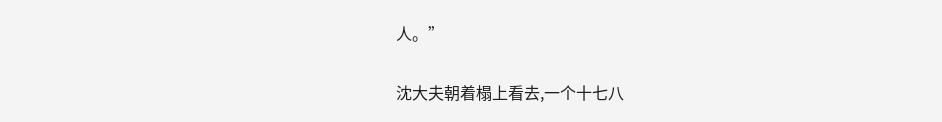人。”

沈大夫朝着榻上看去,一个十七八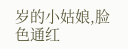岁的小姑娘,脸色通红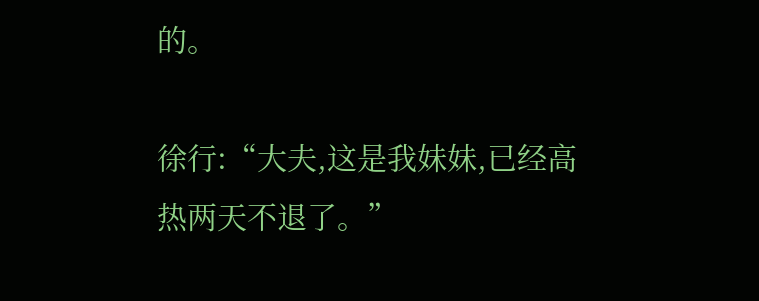的。

徐行:“大夫,这是我妹妹,已经高热两天不退了。”